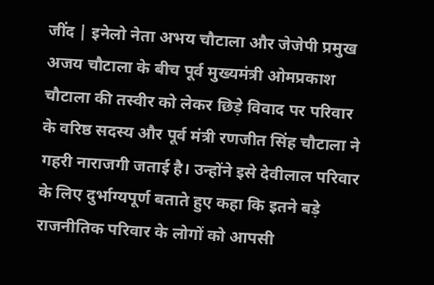जींद | इनेलो नेता अभय चौटाला और जेजेपी प्रमुख अजय चौटाला के बीच पूर्व मुख्यमंत्री ओमप्रकाश चौटाला की तस्वीर को लेकर छिड़े विवाद पर परिवार के वरिष्ठ सदस्य और पूर्व मंत्री रणजीत सिंह चौटाला ने गहरी नाराजगी जताई है। उन्होंने इसे देवीलाल परिवार के लिए दुर्भाग्यपूर्ण बताते हुए कहा कि इतने बड़े राजनीतिक परिवार के लोगों को आपसी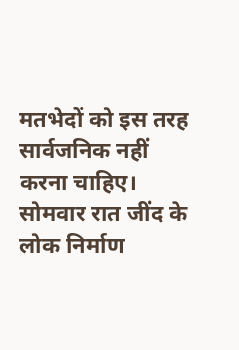मतभेदों को इस तरह सार्वजनिक नहीं करना चाहिए।
सोमवार रात जींद के लोक निर्माण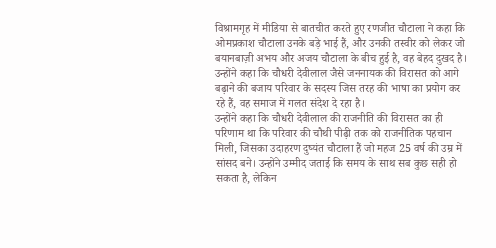विश्रामगृह में मीडिया से बातचीत करते हुए रणजीत चौटाला ने कहा कि ओमप्रकाश चौटाला उनके बड़े भाई हैं, और उनकी तस्वीर को लेकर जो बयानबाज़ी अभय और अजय चौटाला के बीच हुई है, वह बेहद दुखद है। उन्होंने कहा कि चौधरी देवीलाल जैसे जननायक की विरासत को आगे बढ़ाने की बजाय परिवार के सदस्य जिस तरह की भाषा का प्रयोग कर रहे हैं, वह समाज में गलत संदेश दे रहा है।
उन्होंने कहा कि चौधरी देवीलाल की राजनीति की विरासत का ही परिणाम था कि परिवार की चौथी पीढ़ी तक को राजनीतिक पहचान मिली, जिसका उदाहरण दुष्यंत चौटाला हैं जो महज 25 वर्ष की उम्र में सांसद बने। उन्होंने उम्मीद जताई कि समय के साथ सब कुछ सही हो सकता है, लेकिन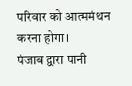परिवार को आत्ममंथन करना होगा।
पंजाब द्वारा पानी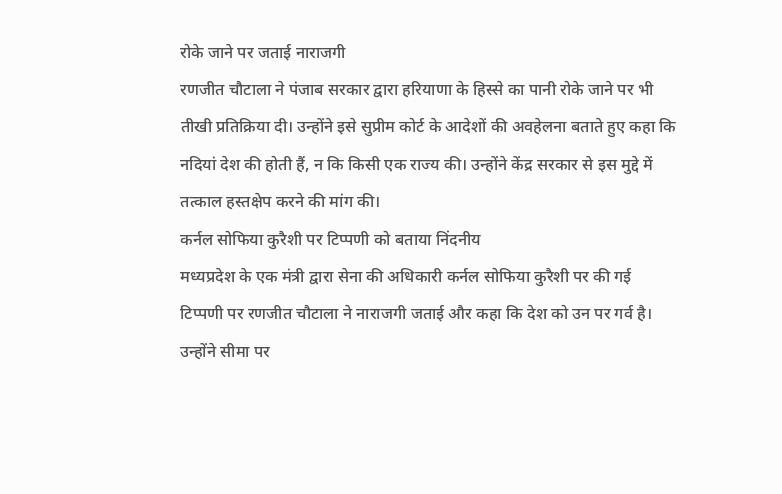रोके जाने पर जताई नाराजगी
रणजीत चौटाला ने पंजाब सरकार द्वारा हरियाणा के हिस्से का पानी रोके जाने पर भी तीखी प्रतिक्रिया दी। उन्होंने इसे सुप्रीम कोर्ट के आदेशों की अवहेलना बताते हुए कहा कि नदियां देश की होती हैं, न कि किसी एक राज्य की। उन्होंने केंद्र सरकार से इस मुद्दे में तत्काल हस्तक्षेप करने की मांग की।
कर्नल सोफिया कुरैशी पर टिप्पणी को बताया निंदनीय
मध्यप्रदेश के एक मंत्री द्वारा सेना की अधिकारी कर्नल सोफिया कुरैशी पर की गई टिप्पणी पर रणजीत चौटाला ने नाराजगी जताई और कहा कि देश को उन पर गर्व है। उन्होंने सीमा पर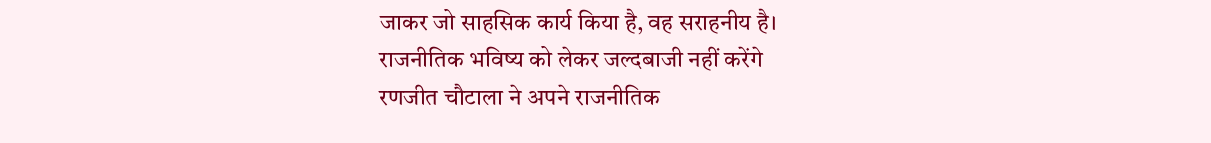जाकर जो साहसिक कार्य किया है, वह सराहनीय है।
राजनीतिक भविष्य को लेकर जल्दबाजी नहीं करेंगे
रणजीत चौटाला ने अपने राजनीतिक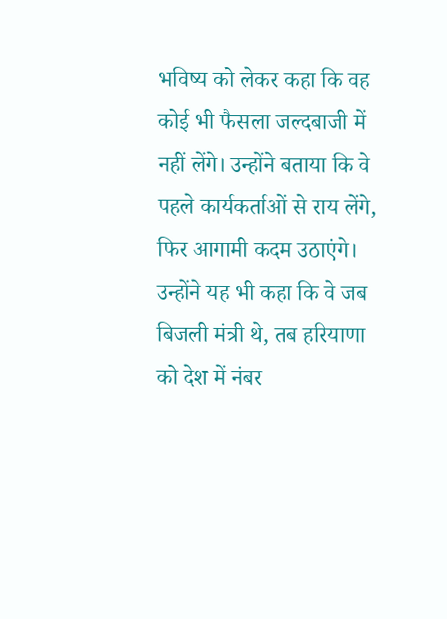भविष्य को लेकर कहा कि वह कोई भी फैसला जल्दबाजी में नहीं लेंगे। उन्होंने बताया कि वे पहले कार्यकर्ताओं से राय लेंगे, फिर आगामी कदम उठाएंगे। उन्होंने यह भी कहा कि वे जब बिजली मंत्री थे, तब हरियाणा को देश में नंबर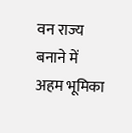वन राज्य बनाने में अहम भूमिका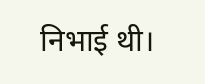निभाई थी।